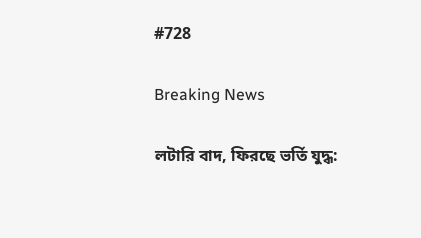#728

Breaking News

লটারি বাদ, ফিরছে ভর্তি যুদ্ধ: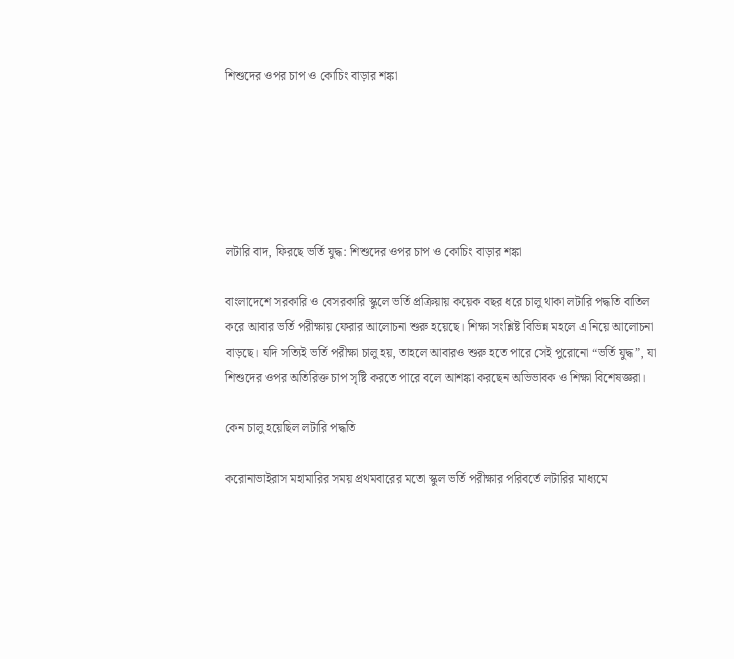শিশুদের ওপর চাপ ও কোচিং বাড়ার শঙ্কা






লটারি বাদ, ফিরছে ভর্তি যুদ্ধ: শিশুদের ওপর চাপ ও কোচিং বাড়ার শঙ্কা

বাংলাদেশে সরকারি ও বেসরকারি স্কুলে ভর্তি প্রক্রিয়ায় কয়েক বছর ধরে চালু থাকা লটারি পদ্ধতি বাতিল করে আবার ভর্তি পরীক্ষায় ফেরার আলোচনা শুরু হয়েছে। শিক্ষা সংশ্লিষ্ট বিভিন্ন মহলে এ নিয়ে আলোচনা বাড়ছে। যদি সত্যিই ভর্তি পরীক্ষা চালু হয়, তাহলে আবারও শুরু হতে পারে সেই পুরোনো “ভর্তি যুদ্ধ”, যা শিশুদের ওপর অতিরিক্ত চাপ সৃষ্টি করতে পারে বলে আশঙ্কা করছেন অভিভাবক ও শিক্ষা বিশেষজ্ঞরা।

কেন চালু হয়েছিল লটারি পদ্ধতি

করোনাভাইরাস মহামারির সময় প্রথমবারের মতো স্কুল ভর্তি পরীক্ষার পরিবর্তে লটারির মাধ্যমে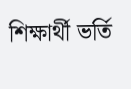শিক্ষার্থী ভর্তি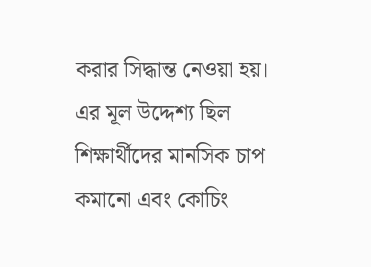করার সিদ্ধান্ত নেওয়া হয়। এর মূল উদ্দেশ্য ছিল শিক্ষার্থীদের মানসিক চাপ কমানো এবং কোচিং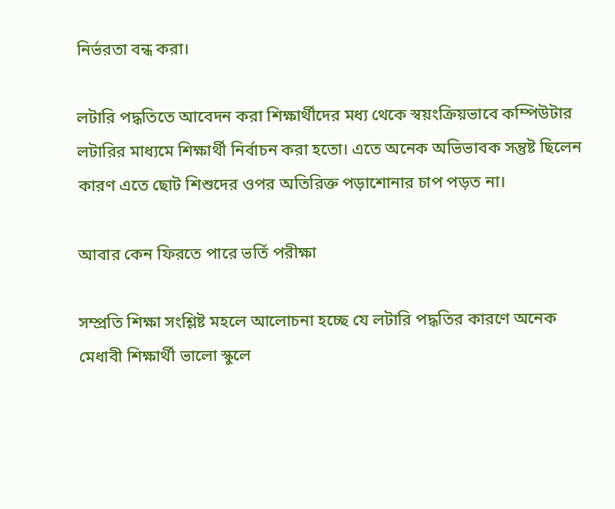নির্ভরতা বন্ধ করা।

লটারি পদ্ধতিতে আবেদন করা শিক্ষার্থীদের মধ্য থেকে স্বয়ংক্রিয়ভাবে কম্পিউটার লটারির মাধ্যমে শিক্ষার্থী নির্বাচন করা হতো। এতে অনেক অভিভাবক সন্তুষ্ট ছিলেন কারণ এতে ছোট শিশুদের ওপর অতিরিক্ত পড়াশোনার চাপ পড়ত না।

আবার কেন ফিরতে পারে ভর্তি পরীক্ষা

সম্প্রতি শিক্ষা সংশ্লিষ্ট মহলে আলোচনা হচ্ছে যে লটারি পদ্ধতির কারণে অনেক মেধাবী শিক্ষার্থী ভালো স্কুলে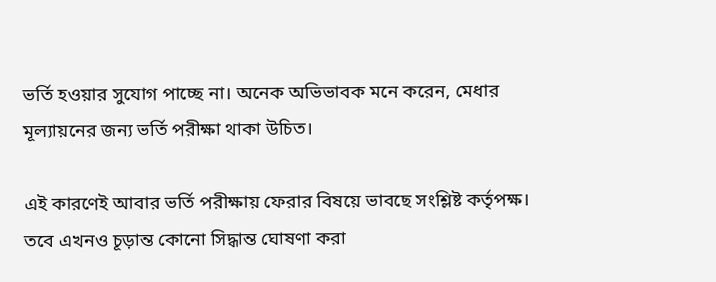ভর্তি হওয়ার সুযোগ পাচ্ছে না। অনেক অভিভাবক মনে করেন, মেধার মূল্যায়নের জন্য ভর্তি পরীক্ষা থাকা উচিত।

এই কারণেই আবার ভর্তি পরীক্ষায় ফেরার বিষয়ে ভাবছে সংশ্লিষ্ট কর্তৃপক্ষ। তবে এখনও চূড়ান্ত কোনো সিদ্ধান্ত ঘোষণা করা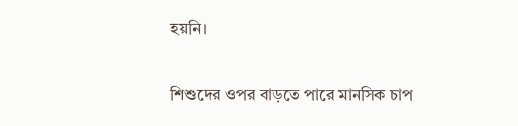হয়নি।

শিশুদের ওপর বাড়তে পারে মানসিক চাপ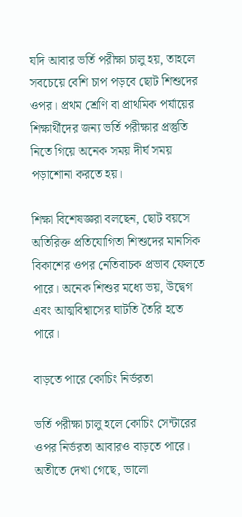যদি আবার ভর্তি পরীক্ষা চালু হয়, তাহলে সবচেয়ে বেশি চাপ পড়বে ছোট শিশুদের ওপর। প্রথম শ্রেণি বা প্রাথমিক পর্যায়ের শিক্ষার্থীদের জন্য ভর্তি পরীক্ষার প্রস্তুতি নিতে গিয়ে অনেক সময় দীর্ঘ সময় পড়াশোনা করতে হয়।

শিক্ষা বিশেষজ্ঞরা বলছেন, ছোট বয়সে অতিরিক্ত প্রতিযোগিতা শিশুদের মানসিক বিকাশের ওপর নেতিবাচক প্রভাব ফেলতে পারে। অনেক শিশুর মধ্যে ভয়, উদ্বেগ এবং আত্মবিশ্বাসের ঘাটতি তৈরি হতে পারে।

বাড়তে পারে কোচিং নির্ভরতা

ভর্তি পরীক্ষা চালু হলে কোচিং সেন্টারের ওপর নির্ভরতা আবারও বাড়তে পারে। অতীতে দেখা গেছে, ভালো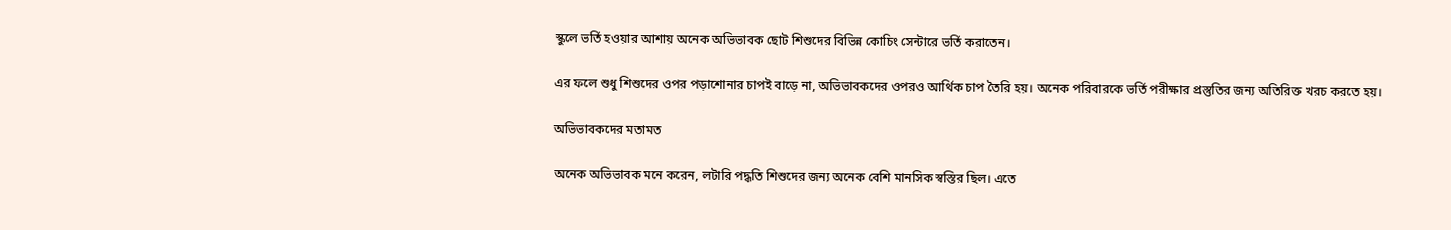স্কুলে ভর্তি হওয়ার আশায় অনেক অভিভাবক ছোট শিশুদের বিভিন্ন কোচিং সেন্টারে ভর্তি করাতেন।

এর ফলে শুধু শিশুদের ওপর পড়াশোনার চাপই বাড়ে না, অভিভাবকদের ওপরও আর্থিক চাপ তৈরি হয়। অনেক পরিবারকে ভর্তি পরীক্ষার প্রস্তুতির জন্য অতিরিক্ত খরচ করতে হয়।

অভিভাবকদের মতামত

অনেক অভিভাবক মনে করেন, লটারি পদ্ধতি শিশুদের জন্য অনেক বেশি মানসিক স্বস্তির ছিল। এতে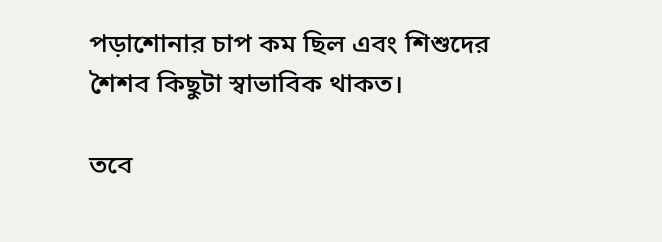পড়াশোনার চাপ কম ছিল এবং শিশুদের শৈশব কিছুটা স্বাভাবিক থাকত।

তবে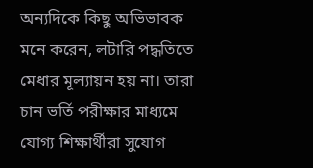অন্যদিকে কিছু অভিভাবক মনে করেন, লটারি পদ্ধতিতে মেধার মূল্যায়ন হয় না। তারা চান ভর্তি পরীক্ষার মাধ্যমে যোগ্য শিক্ষার্থীরা সুযোগ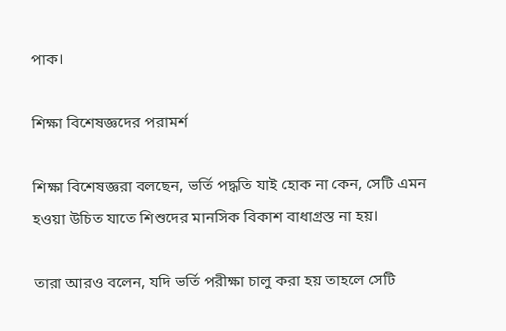পাক।

শিক্ষা বিশেষজ্ঞদের পরামর্শ

শিক্ষা বিশেষজ্ঞরা বলছেন, ভর্তি পদ্ধতি যাই হোক না কেন, সেটি এমন হওয়া উচিত যাতে শিশুদের মানসিক বিকাশ বাধাগ্রস্ত না হয়।

তারা আরও বলেন, যদি ভর্তি পরীক্ষা চালু করা হয় তাহলে সেটি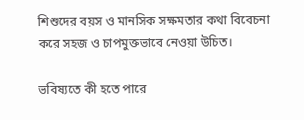শিশুদের বয়স ও মানসিক সক্ষমতার কথা বিবেচনা করে সহজ ও চাপমুক্তভাবে নেওয়া উচিত।

ভবিষ্যতে কী হতে পারে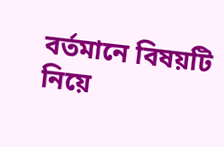বর্তমানে বিষয়টি নিয়ে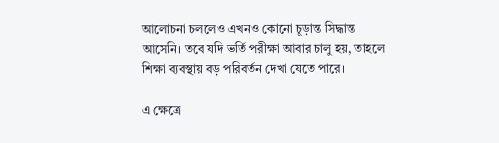আলোচনা চললেও এখনও কোনো চূড়ান্ত সিদ্ধান্ত আসেনি। তবে যদি ভর্তি পরীক্ষা আবার চালু হয়, তাহলে শিক্ষা ব্যবস্থায় বড় পরিবর্তন দেখা যেতে পারে।

এ ক্ষেত্রে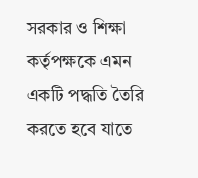সরকার ও শিক্ষা কর্তৃপক্ষকে এমন একটি পদ্ধতি তৈরি করতে হবে যাতে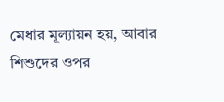মেধার মূল্যায়ন হয়, আবার শিশুদের ওপর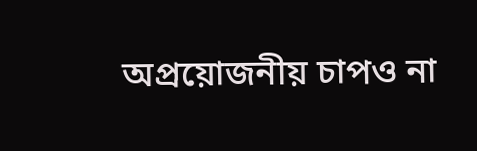অপ্রয়োজনীয় চাপও না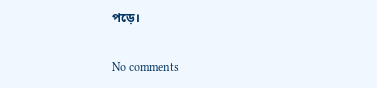পড়ে।

No comments